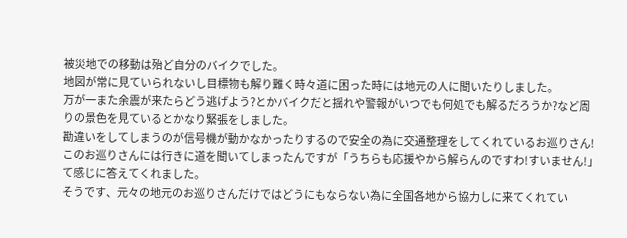被災地での移動は殆ど自分のバイクでした。
地図が常に見ていられないし目標物も解り難く時々道に困った時には地元の人に聞いたりしました。
万が一また余震が来たらどう逃げよう?とかバイクだと揺れや警報がいつでも何処でも解るだろうか?など周りの景色を見ているとかなり緊張をしました。
勘違いをしてしまうのが信号機が動かなかったりするので安全の為に交通整理をしてくれているお巡りさん!
このお巡りさんには行きに道を聞いてしまったんですが「うちらも応援やから解らんのですわ!すいません!」て感じに答えてくれました。
そうです、元々の地元のお巡りさんだけではどうにもならない為に全国各地から協力しに来てくれてい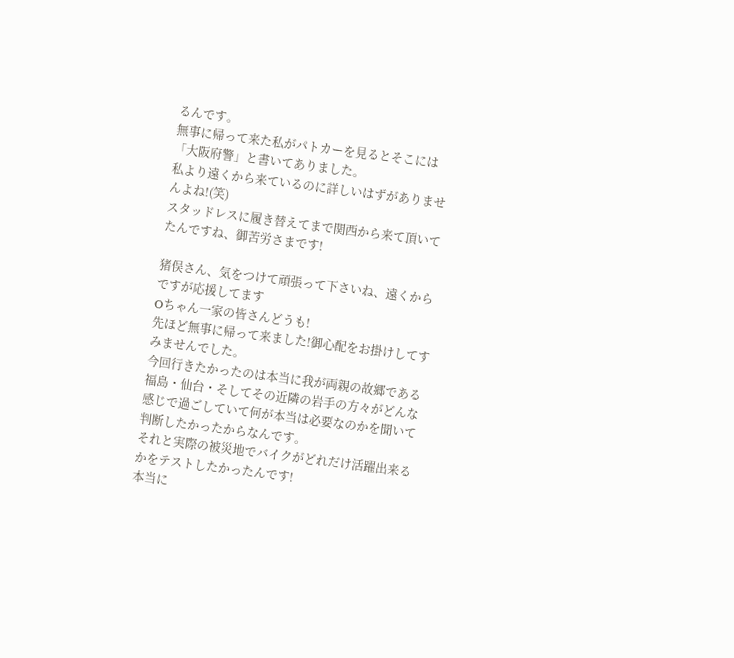るんです。
無事に帰って来た私がパトカーを見るとそこには「大阪府警」と書いてありました。
私より遠くから来ているのに詳しいはずがありませんよね!(笑)
スタッドレスに履き替えてまで関西から来て頂いてたんですね、御苦労さまです!

猪俣さん、気をつけて頑張って下さいね、遠くからですが応援してます
Oちゃん一家の皆さんどうも!
先ほど無事に帰って来ました!御心配をお掛けしてすみませんでした。
今回行きたかったのは本当に我が両親の故郷である福島・仙台・そしてその近隣の岩手の方々がどんな感じで過ごしていて何が本当は必要なのかを聞いて判断したかったからなんです。
それと実際の被災地でバイクがどれだけ活躍出来るかをテストしたかったんです!
本当に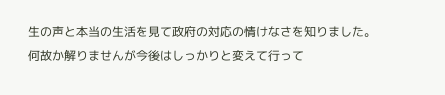生の声と本当の生活を見て政府の対応の情けなさを知りました。
何故か解りませんが今後はしっかりと変えて行って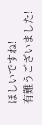ほしいですね!
有難うございました!